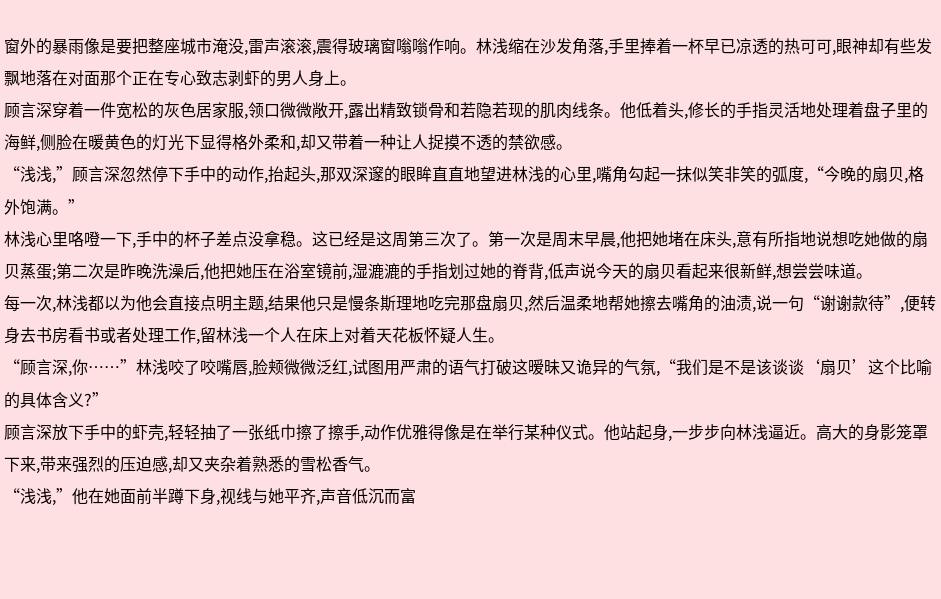窗外的暴雨像是要把整座城市淹没,雷声滚滚,震得玻璃窗嗡嗡作响。林浅缩在沙发角落,手里捧着一杯早已凉透的热可可,眼神却有些发飘地落在对面那个正在专心致志剥虾的男人身上。
顾言深穿着一件宽松的灰色居家服,领口微微敞开,露出精致锁骨和若隐若现的肌肉线条。他低着头,修长的手指灵活地处理着盘子里的海鲜,侧脸在暖黄色的灯光下显得格外柔和,却又带着一种让人捉摸不透的禁欲感。
“浅浅,”顾言深忽然停下手中的动作,抬起头,那双深邃的眼眸直直地望进林浅的心里,嘴角勾起一抹似笑非笑的弧度,“今晚的扇贝,格外饱满。”
林浅心里咯噔一下,手中的杯子差点没拿稳。这已经是这周第三次了。第一次是周末早晨,他把她堵在床头,意有所指地说想吃她做的扇贝蒸蛋;第二次是昨晚洗澡后,他把她压在浴室镜前,湿漉漉的手指划过她的脊背,低声说今天的扇贝看起来很新鲜,想尝尝味道。
每一次,林浅都以为他会直接点明主题,结果他只是慢条斯理地吃完那盘扇贝,然后温柔地帮她擦去嘴角的油渍,说一句“谢谢款待”,便转身去书房看书或者处理工作,留林浅一个人在床上对着天花板怀疑人生。
“顾言深,你……”林浅咬了咬嘴唇,脸颊微微泛红,试图用严肃的语气打破这暧昧又诡异的气氛,“我们是不是该谈谈‘扇贝’这个比喻的具体含义?”
顾言深放下手中的虾壳,轻轻抽了一张纸巾擦了擦手,动作优雅得像是在举行某种仪式。他站起身,一步步向林浅逼近。高大的身影笼罩下来,带来强烈的压迫感,却又夹杂着熟悉的雪松香气。
“浅浅,”他在她面前半蹲下身,视线与她平齐,声音低沉而富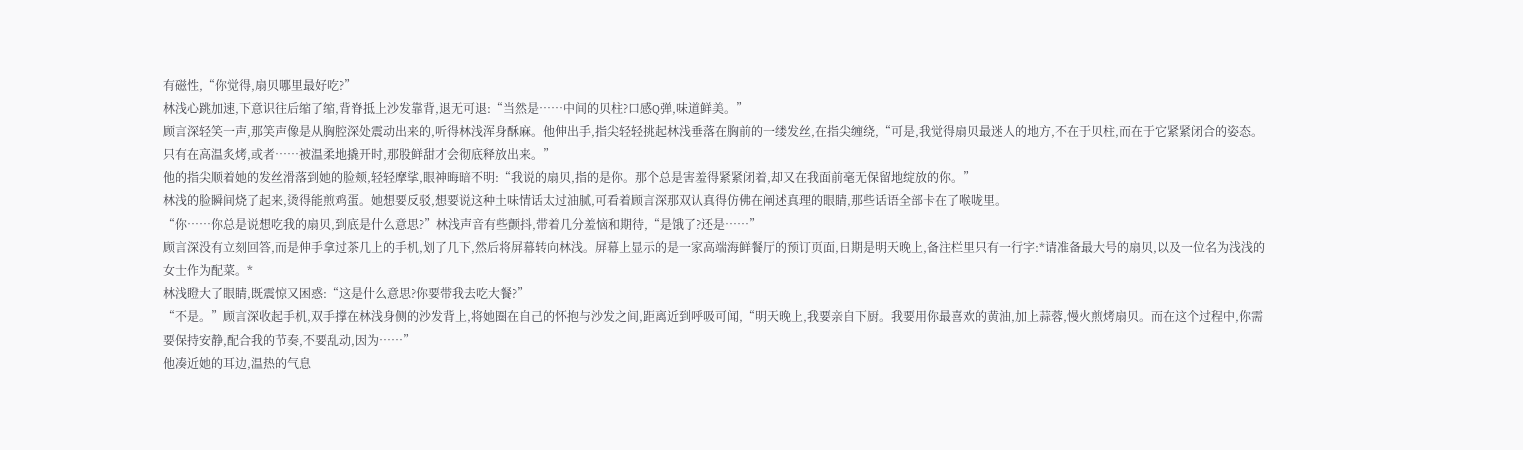有磁性,“你觉得,扇贝哪里最好吃?”
林浅心跳加速,下意识往后缩了缩,背脊抵上沙发靠背,退无可退:“当然是……中间的贝柱?口感Q弹,味道鲜美。”
顾言深轻笑一声,那笑声像是从胸腔深处震动出来的,听得林浅浑身酥麻。他伸出手,指尖轻轻挑起林浅垂落在胸前的一缕发丝,在指尖缠绕,“可是,我觉得扇贝最迷人的地方,不在于贝柱,而在于它紧紧闭合的姿态。只有在高温炙烤,或者……被温柔地撬开时,那股鲜甜才会彻底释放出来。”
他的指尖顺着她的发丝滑落到她的脸颊,轻轻摩挲,眼神晦暗不明:“我说的扇贝,指的是你。那个总是害羞得紧紧闭着,却又在我面前毫无保留地绽放的你。”
林浅的脸瞬间烧了起来,烫得能煎鸡蛋。她想要反驳,想要说这种土味情话太过油腻,可看着顾言深那双认真得仿佛在阐述真理的眼睛,那些话语全部卡在了喉咙里。
“你……你总是说想吃我的扇贝,到底是什么意思?”林浅声音有些颤抖,带着几分羞恼和期待,“是饿了?还是……”
顾言深没有立刻回答,而是伸手拿过茶几上的手机,划了几下,然后将屏幕转向林浅。屏幕上显示的是一家高端海鲜餐厅的预订页面,日期是明天晚上,备注栏里只有一行字:*请准备最大号的扇贝,以及一位名为浅浅的女士作为配菜。*
林浅瞪大了眼睛,既震惊又困惑:“这是什么意思?你要带我去吃大餐?”
“不是。”顾言深收起手机,双手撑在林浅身侧的沙发背上,将她圈在自己的怀抱与沙发之间,距离近到呼吸可闻,“明天晚上,我要亲自下厨。我要用你最喜欢的黄油,加上蒜蓉,慢火煎烤扇贝。而在这个过程中,你需要保持安静,配合我的节奏,不要乱动,因为……”
他凑近她的耳边,温热的气息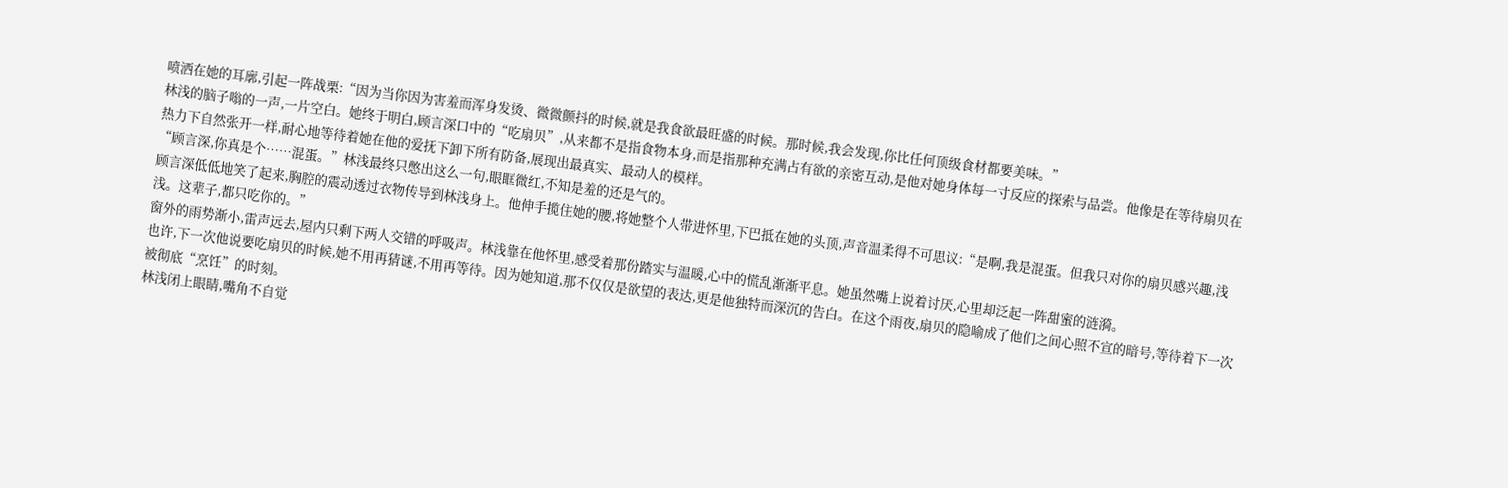喷洒在她的耳廓,引起一阵战栗:“因为当你因为害羞而浑身发烫、微微颤抖的时候,就是我食欲最旺盛的时候。那时候,我会发现,你比任何顶级食材都要美味。”
林浅的脑子嗡的一声,一片空白。她终于明白,顾言深口中的“吃扇贝”,从来都不是指食物本身,而是指那种充满占有欲的亲密互动,是他对她身体每一寸反应的探索与品尝。他像是在等待扇贝在热力下自然张开一样,耐心地等待着她在他的爱抚下卸下所有防备,展现出最真实、最动人的模样。
“顾言深,你真是个……混蛋。”林浅最终只憋出这么一句,眼眶微红,不知是羞的还是气的。
顾言深低低地笑了起来,胸腔的震动透过衣物传导到林浅身上。他伸手揽住她的腰,将她整个人带进怀里,下巴抵在她的头顶,声音温柔得不可思议:“是啊,我是混蛋。但我只对你的扇贝感兴趣,浅浅。这辈子,都只吃你的。”
窗外的雨势渐小,雷声远去,屋内只剩下两人交错的呼吸声。林浅靠在他怀里,感受着那份踏实与温暖,心中的慌乱渐渐平息。她虽然嘴上说着讨厌,心里却泛起一阵甜蜜的涟漪。
也许,下一次他说要吃扇贝的时候,她不用再猜谜,不用再等待。因为她知道,那不仅仅是欲望的表达,更是他独特而深沉的告白。在这个雨夜,扇贝的隐喻成了他们之间心照不宣的暗号,等待着下一次被彻底“烹饪”的时刻。
林浅闭上眼睛,嘴角不自觉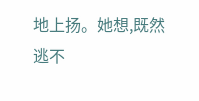地上扬。她想,既然逃不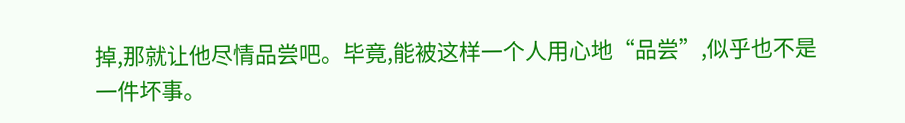掉,那就让他尽情品尝吧。毕竟,能被这样一个人用心地“品尝”,似乎也不是一件坏事。